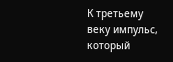К третьему веку импульс, который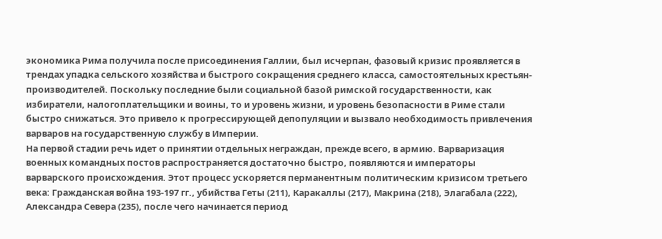экономика Рима получила после присоединения Галлии, был исчерпан, фазовый кризис проявляется в трендах упадка сельского хозяйства и быстрого сокращения среднего класса, самостоятельных крестьян-производителей. Поскольку последние были социальной базой римской государственности, как избиратели, налогоплательщики и воины, то и уровень жизни, и уровень безопасности в Риме стали быстро снижаться. Это привело к прогрессирующей депопуляции и вызвало необходимость привлечения варваров на государственную службу в Империи.
На первой стадии речь идет о принятии отдельных неграждан, прежде всего, в армию. Варваризация военных командных постов распространяется достаточно быстро, появляются и императоры варварского происхождения. Этот процесс ускоряется перманентным политическим кризисом третьего века: Гражданская война 193-197 гг., убийства Геты (211), Каракаллы (217), Макрина (218), Элагабала (222), Александра Севера (235), после чего начинается период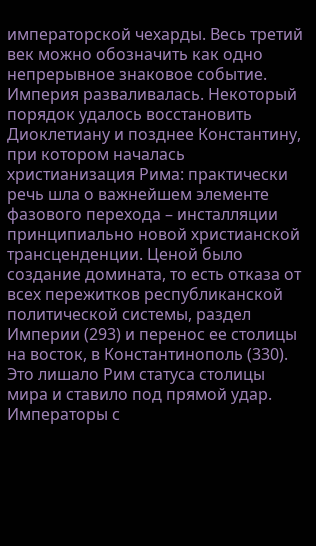императорской чехарды. Весь третий век можно обозначить как одно непрерывное знаковое событие.
Империя разваливалась. Некоторый порядок удалось восстановить Диоклетиану и позднее Константину, при котором началась христианизация Рима: практически речь шла о важнейшем элементе фазового перехода – инсталляции принципиально новой христианской трансценденции. Ценой было создание домината, то есть отказа от всех пережитков республиканской политической системы, раздел Империи (293) и перенос ее столицы на восток, в Константинополь (330).
Это лишало Рим статуса столицы мира и ставило под прямой удар.
Императоры с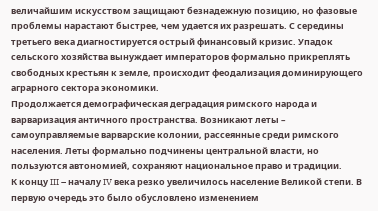величайшим искусством защищают безнадежную позицию, но фазовые проблемы нарастают быстрее, чем удается их разрешать. С середины третьего века диагностируется острый финансовый кризис. Упадок сельского хозяйства вынуждает императоров формально прикреплять свободных крестьян к земле, происходит феодализация доминирующего аграрного сектора экономики.
Продолжается демографическая деградация римского народа и варваризация античного пространства. Возникают леты – самоуправляемые варварские колонии, рассеянные среди римского населения. Леты формально подчинены центральной власти, но пользуются автономией, сохраняют национальное право и традиции.
К концу III – началу IV века резко увеличилось население Великой степи. В первую очередь это было обусловлено изменением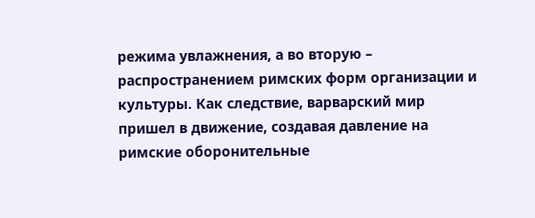режима увлажнения, а во вторую – распространением римских форм организации и культуры. Как следствие, варварский мир пришел в движение, создавая давление на римские оборонительные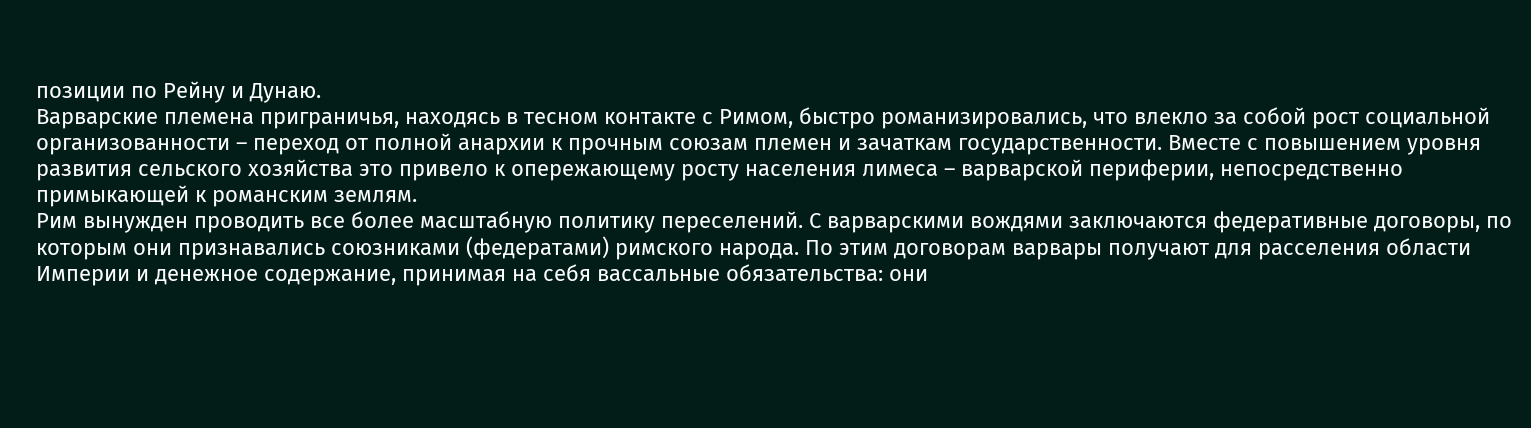позиции по Рейну и Дунаю.
Варварские племена приграничья, находясь в тесном контакте с Римом, быстро романизировались, что влекло за собой рост социальной организованности – переход от полной анархии к прочным союзам племен и зачаткам государственности. Вместе с повышением уровня развития сельского хозяйства это привело к опережающему росту населения лимеса – варварской периферии, непосредственно примыкающей к романским землям.
Рим вынужден проводить все более масштабную политику переселений. С варварскими вождями заключаются федеративные договоры, по которым они признавались союзниками (федератами) римского народа. По этим договорам варвары получают для расселения области Империи и денежное содержание, принимая на себя вассальные обязательства: они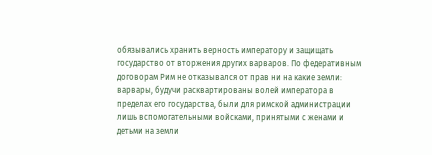обязывались хранить верность императору и защищать государство от вторжения других варваров. По федеративным договорам Рим не отказывался от прав ни на какие земли: варвары, будучи расквартированы волей императора в пределах его государства, были для римской администрации лишь вспомогательными войсками, принятыми с женами и детьми на земли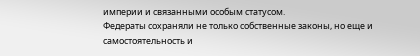империи и связанными особым статусом.
Федераты сохраняли не только собственные законы, но еще и самостоятельность и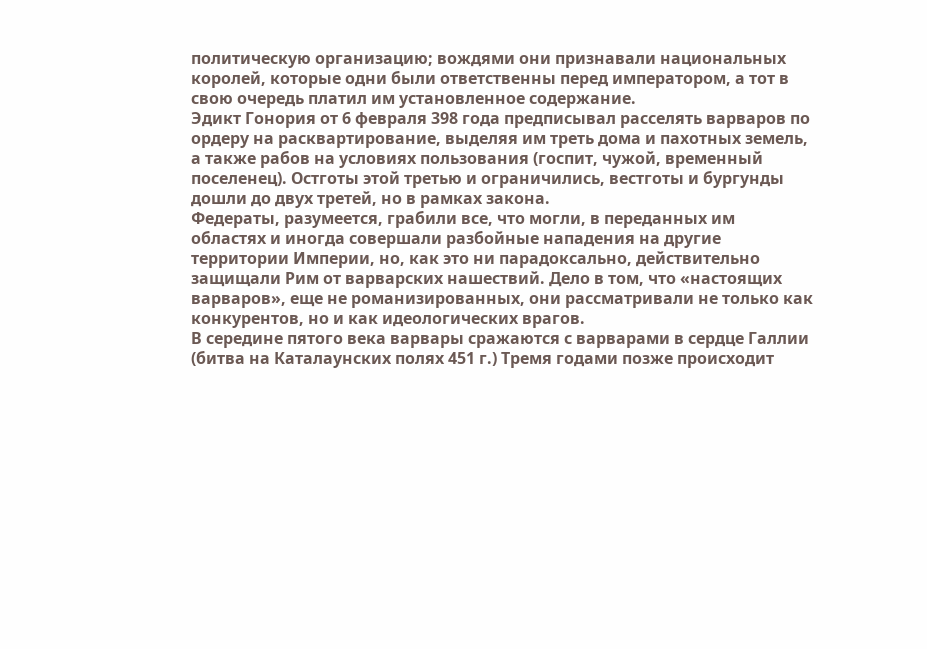политическую организацию; вождями они признавали национальных королей, которые одни были ответственны перед императором, а тот в свою очередь платил им установленное содержание.
Эдикт Гонория от 6 февраля 398 года предписывал расселять варваров по ордеру на расквартирование, выделяя им треть дома и пахотных земель, а также рабов на условиях пользования (госпит, чужой, временный поселенец). Остготы этой третью и ограничились, вестготы и бургунды дошли до двух третей, но в рамках закона.
Федераты, разумеется, грабили все, что могли, в переданных им областях и иногда совершали разбойные нападения на другие территории Империи, но, как это ни парадоксально, действительно защищали Рим от варварских нашествий. Дело в том, что «настоящих варваров», еще не романизированных, они рассматривали не только как конкурентов, но и как идеологических врагов.
В середине пятого века варвары сражаются с варварами в сердце Галлии (битва на Каталаунских полях 451 г.) Тремя годами позже происходит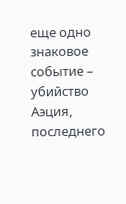еще одно знаковое событие – убийство Аэция, последнего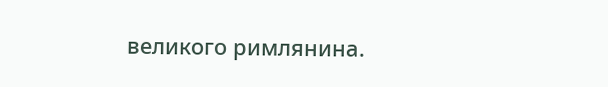великого римлянина.